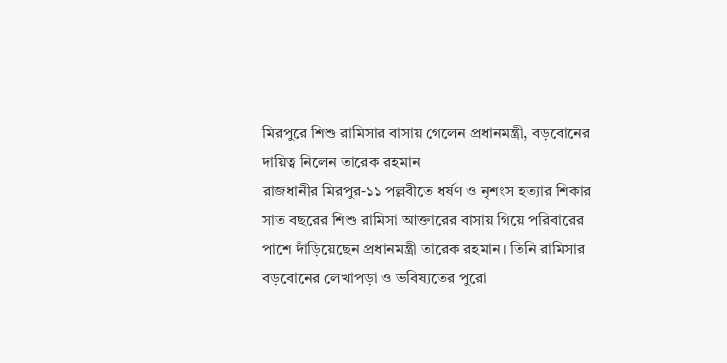মিরপুরে শিশু রামিসার বাসায় গেলেন প্রধানমন্ত্রী, বড়বোনের দায়িত্ব নিলেন তারেক রহমান
রাজধানীর মিরপুর-১১ পল্লবীতে ধর্ষণ ও নৃশংস হত্যার শিকার সাত বছরের শিশু রামিসা আক্তারের বাসায় গিয়ে পরিবারের পাশে দাঁড়িয়েছেন প্রধানমন্ত্রী তারেক রহমান। তিনি রামিসার বড়বোনের লেখাপড়া ও ভবিষ্যতের পুরো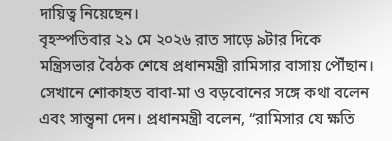দায়িত্ব নিয়েছেন।
বৃহস্পতিবার ২১ মে ২০২৬ রাত সাড়ে ৯টার দিকে মন্ত্রিসভার বৈঠক শেষে প্রধানমন্ত্রী রামিসার বাসায় পৌঁছান। সেখানে শোকাহত বাবা-মা ও বড়বোনের সঙ্গে কথা বলেন এবং সান্ত্বনা দেন। প্রধানমন্ত্রী বলেন, “রামিসার যে ক্ষতি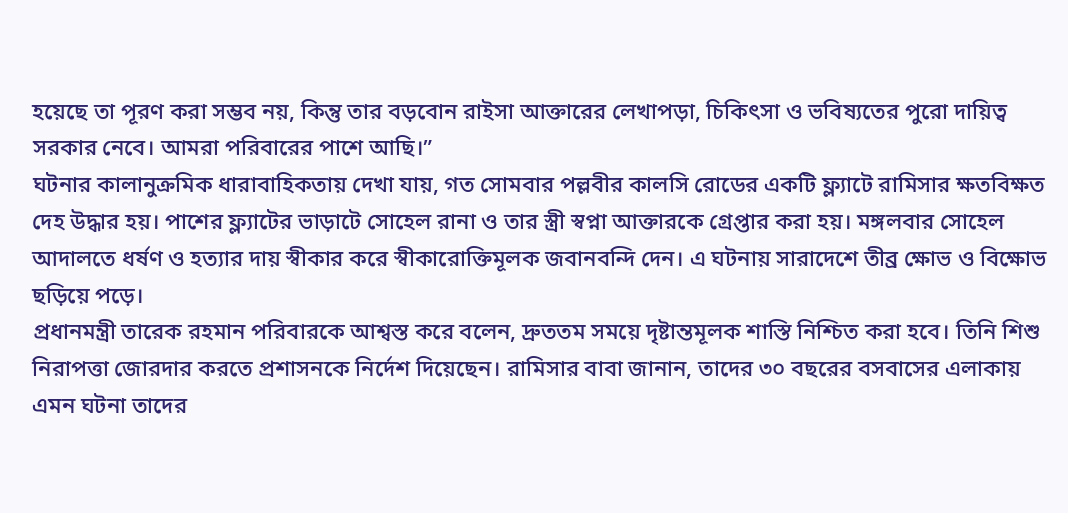হয়েছে তা পূরণ করা সম্ভব নয়, কিন্তু তার বড়বোন রাইসা আক্তারের লেখাপড়া, চিকিৎসা ও ভবিষ্যতের পুরো দায়িত্ব সরকার নেবে। আমরা পরিবারের পাশে আছি।”
ঘটনার কালানুক্রমিক ধারাবাহিকতায় দেখা যায়, গত সোমবার পল্লবীর কালসি রোডের একটি ফ্ল্যাটে রামিসার ক্ষতবিক্ষত দেহ উদ্ধার হয়। পাশের ফ্ল্যাটের ভাড়াটে সোহেল রানা ও তার স্ত্রী স্বপ্না আক্তারকে গ্রেপ্তার করা হয়। মঙ্গলবার সোহেল আদালতে ধর্ষণ ও হত্যার দায় স্বীকার করে স্বীকারোক্তিমূলক জবানবন্দি দেন। এ ঘটনায় সারাদেশে তীব্র ক্ষোভ ও বিক্ষোভ ছড়িয়ে পড়ে।
প্রধানমন্ত্রী তারেক রহমান পরিবারকে আশ্বস্ত করে বলেন, দ্রুততম সময়ে দৃষ্টান্তমূলক শাস্তি নিশ্চিত করা হবে। তিনি শিশু নিরাপত্তা জোরদার করতে প্রশাসনকে নির্দেশ দিয়েছেন। রামিসার বাবা জানান, তাদের ৩০ বছরের বসবাসের এলাকায় এমন ঘটনা তাদের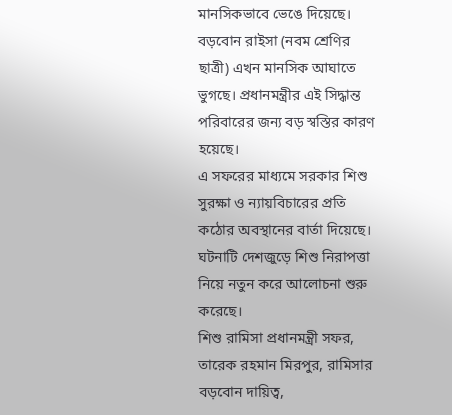মানসিকভাবে ভেঙে দিয়েছে। বড়বোন রাইসা (নবম শ্রেণির ছাত্রী) এখন মানসিক আঘাতে ভুগছে। প্রধানমন্ত্রীর এই সিদ্ধান্ত পরিবারের জন্য বড় স্বস্তির কারণ হয়েছে।
এ সফরের মাধ্যমে সরকার শিশু সুরক্ষা ও ন্যায়বিচারের প্রতি কঠোর অবস্থানের বার্তা দিয়েছে। ঘটনাটি দেশজুড়ে শিশু নিরাপত্তা নিয়ে নতুন করে আলোচনা শুরু করেছে।
শিশু রামিসা প্রধানমন্ত্রী সফর, তারেক রহমান মিরপুর, রামিসার বড়বোন দায়িত্ব,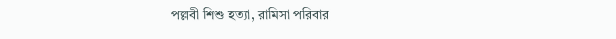পল্লবী শিশু হত্যা, রামিসা পরিবার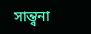সান্ত্বনা